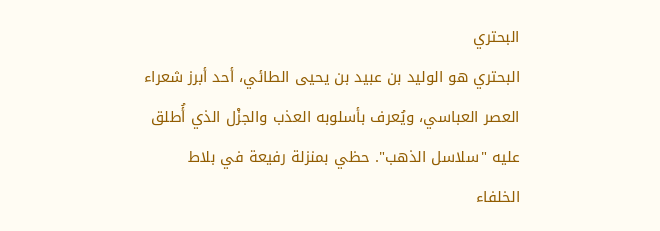البحتري
البحتري هو الوليد بن عبيد بن يحيى الطائي، أحد أبرز شعراء العصر العباسي، ويُعرف بأسلوبه العذب والجزْل الذي أُطلق عليه "سلاسل الذهب". حظي بمنزلة رفيعة في بلاط الخلفاء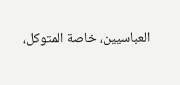العباسيين، خاصة المتوكل،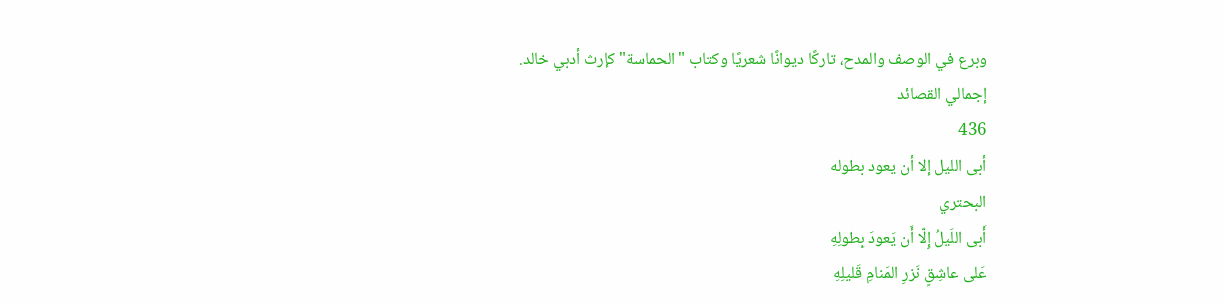وبرع في الوصف والمدح، تاركًا ديوانًا شعريًا وكتاب "الحماسة" كإرث أدبي خالد.
إجمالي القصائد
436
أبى الليل إلا أن يعود بطوله
البحتري
أَبى اللَيلُ إِلّا أَن يَعودَ بِطولِهِ
عَلى عاشِقٍ نَزرِ المَنامِ قَليلِهِ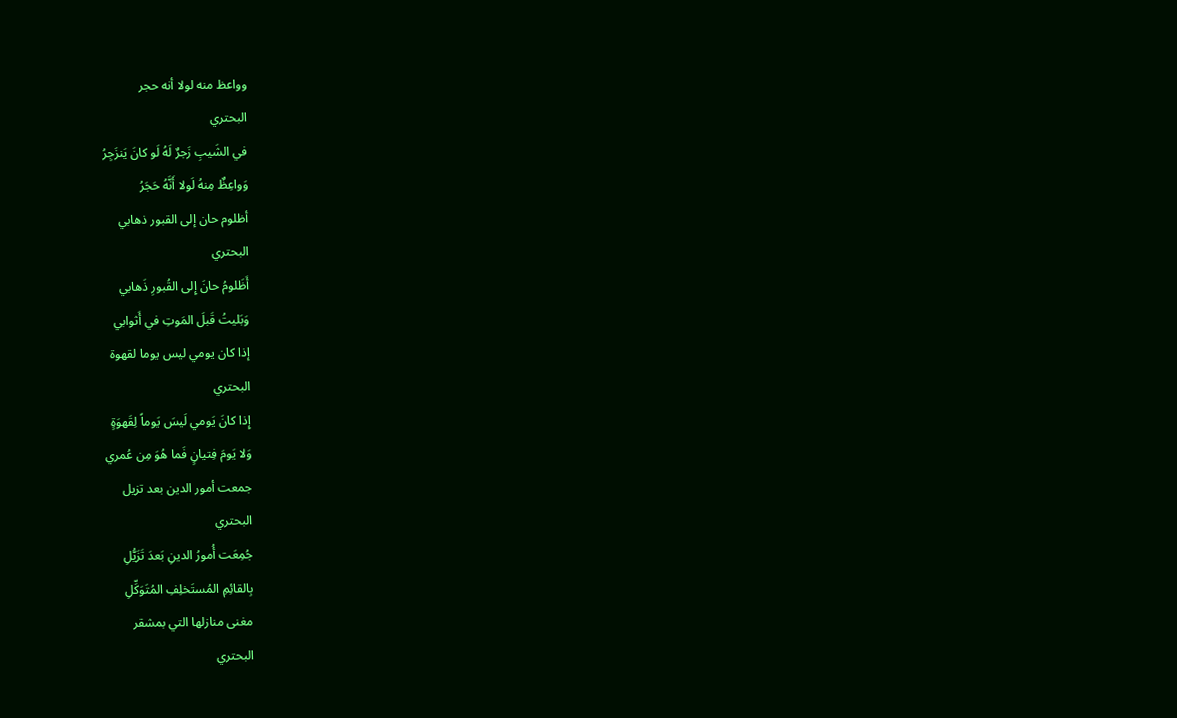وواعظ منه لولا أنه حجر
البحتري
في الشَيبِ زَجرٌ لَهُ لَو كانَ يَنزَجِرُ
وَواعِظٌ مِنهُ لَولا أَنَّهُ حَجَرُ
أظلوم حان إلى القبور ذهابي
البحتري
أَظَلومُ حانَ إِلى القُبورِ ذَهابي
وَبَليتُ قَبلَ المَوتِ في أَثوابي
إذا كان يومي ليس يوما لقهوة
البحتري
إِذا كانَ يَومي لَيسَ يَوماً لِقَهوَةٍ
وَلا يَومَ فِتيانٍ فَما هُوَ مِن عُمري
جمعت أمور الدين بعد تزيل
البحتري
جُمِعَت أُمورُ الدينِ بَعدَ تَزَيُّلِ
بِالقائِمِ المُستَخلِفِ المُتَوَكِّلِ
مغنى منازلها التي بمشقر
البحتري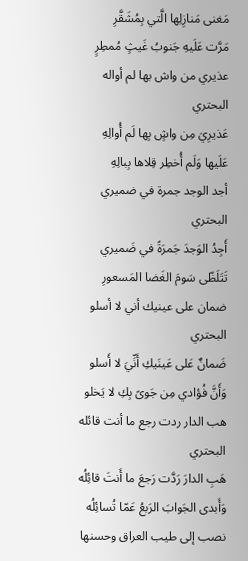مَغنى مَنازِلِها الَّتي بِمُشَقَّرِ
مَرَّت عَلَيهِ جَنوبُ غَيثٍ مُمطِرٍ
عذيري من واش بها لم أواله
البحتري
عَذيرِيَ مِن واشٍ بِها لَم أُوالِهِ
عَلَيها وَلَم أُخطِر قِلاها بِبالِهِ
أجد الوجد جمرة في ضميري
البحتري
أَجِدُ الوَجدَ جَمرَةً في ضَميري
تَتَلَظّى سَومَ الغَضا المَسعورِ
ضمان على عينيك أني لا أسلو
البحتري
ضَمانٌ عَلى عَينَيكِ أَنِّيَ لا أَسلو
وَأَنَّ فُؤادي مِن جَوىً بِكِ لا يَخلو
هب الدار ردت رجع ما أنت قائله
البحتري
هَبِ الدارَ رَدَّت رَجعَ ما أَنتَ قائِلُه
وَأَبدى الجَوابَ الرَبعُ عَمّا تُسائِلُه
نصب إلى طيب العراق وحسنها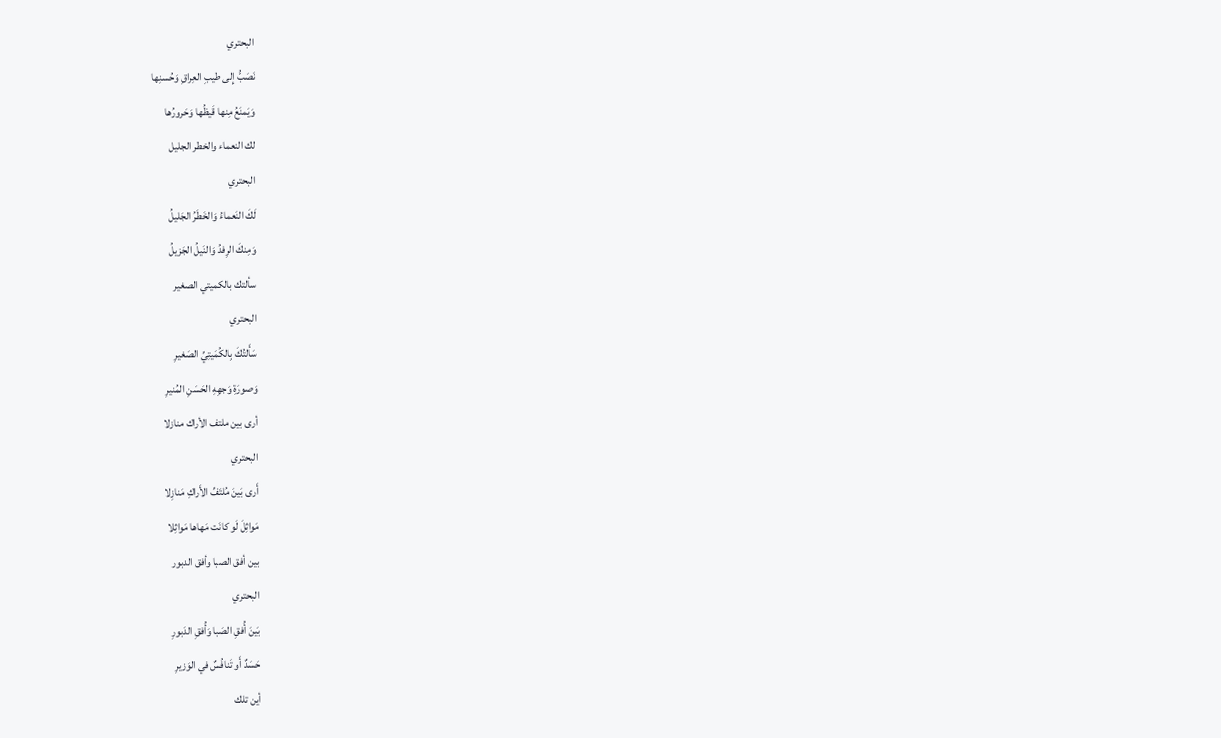البحتري
نَصَبُّ إِلى طيبِ العِراقِ وَحُسنِها
وَيَمنَعُ مِنها قَيظُها وَحَرورُها
لك النعماء والخطر الجليل
البحتري
لَكَ النَعماءُ وَالخَطَرُ الجَليلُ
وَمِنكَ الرِفدُ وَالنَيلُ الجَزيلُ
سألتك بالكميتي الصغير
البحتري
سَأَلتُكَ بِالكُمَيتِيِّ الصَغيرِ
وَصورَةِ وَجهِهِ الحَسَنِ المُنيرِ
أرى بين ملتف الأراك منازلا
البحتري
أَرى بَينَ مُلتَفِّ الأَراكِ مَنازِلا
مَواثِلَ لَو كانَت مَهاها مَواثِلا
بين أفق الصبا وأفق الدبور
البحتري
بَينَ أُفقِ الصَبا وَأُفقِ الدَبورِ
حَسَدٌ أَو تَنافُسٌ في الوَزيرِ
أين تلك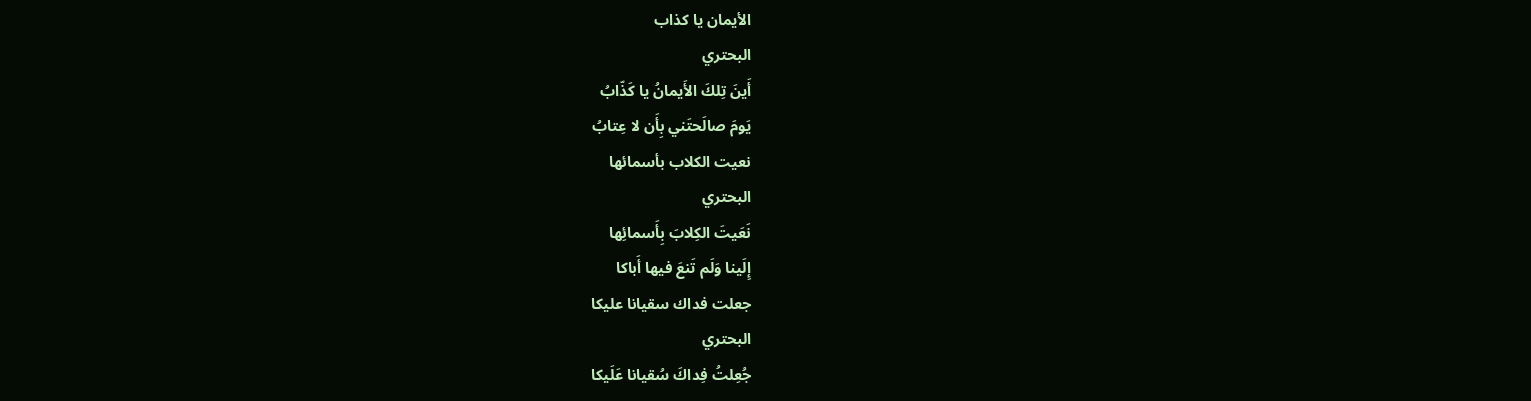الأيمان يا كذاب
البحتري
أَينَ تِلكَ الأَيمانُ يا كَذّابُ
يَومَ صالَحتَني بِأَن لا عِتابُ
نعيت الكلاب بأسمائها
البحتري
نَعَيتَ الكِلابَ بِأَسمائِها
إِلَينا وَلَم تَنعَ فيها أَباكا
جعلت فداك سقيانا عليكا
البحتري
جُعِلتُ فِداكَ سُقيانا عَلَيكا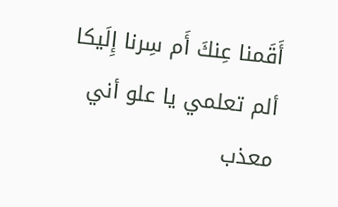أَقَمنا عِنكَ أَم سِرنا إِلَيكا
ألم تعلمي يا علو أني معذب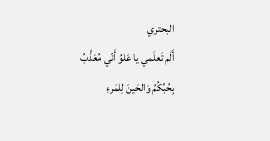البحتري
أَلَم تَعلَمي يا عَلوُ أَنّي مُعَذَّبُ
بِحُبِّكُمُ وَالحَينَ لِلمَرءِ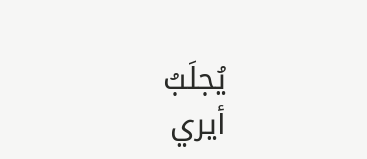يُجلَبُ
أيري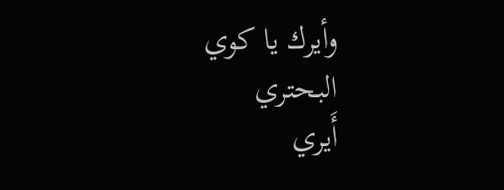وأيرك يا كوي
البحتري
أَيري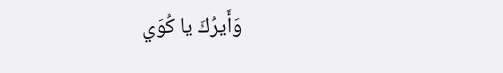وَأَيرُكَ يا كُوَي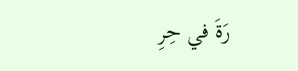رَةَ في حِرِ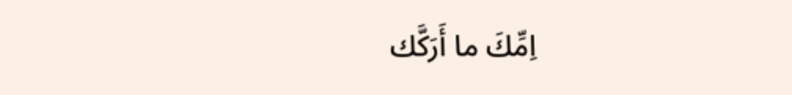اِمِّكَ ما أَرَكَّك